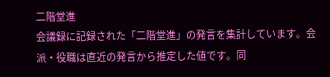二階堂進
会議録に記録された「二階堂進」の発言を集計しています。会派・役職は直近の発言から推定した値です。同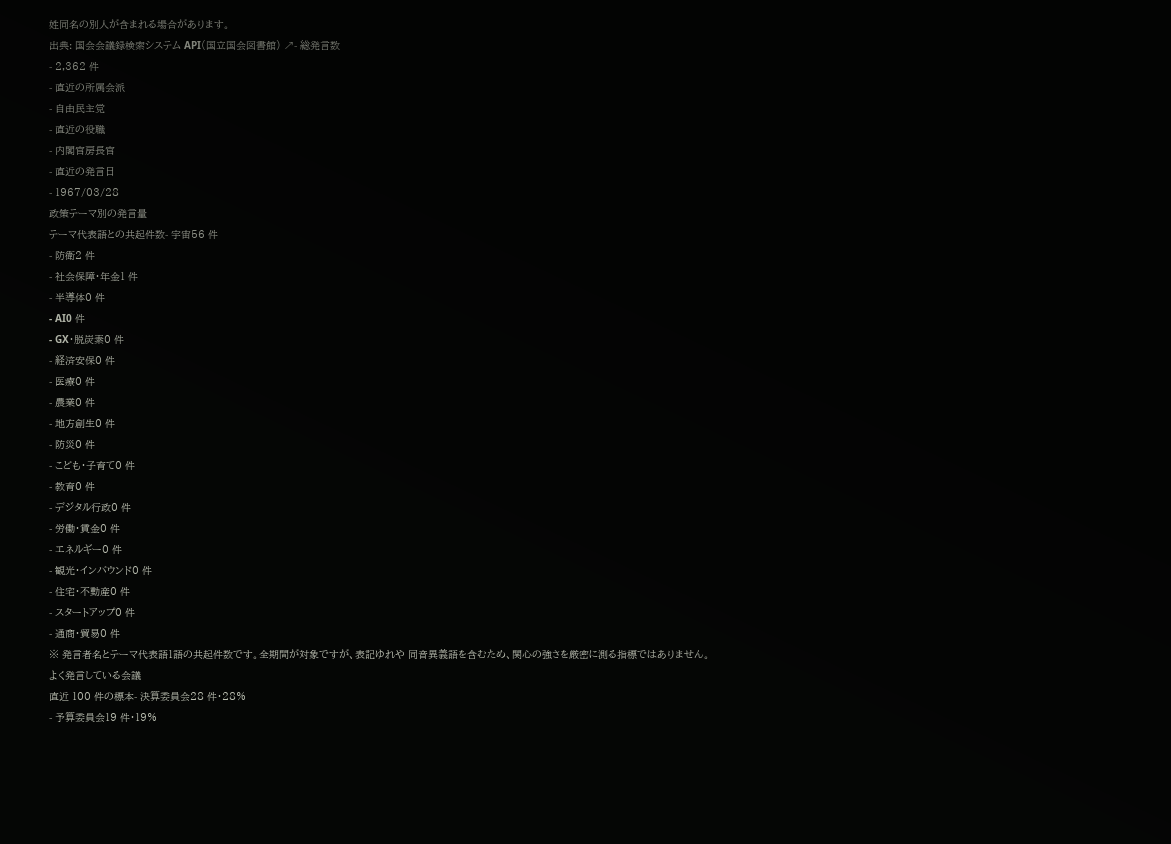姓同名の別人が含まれる場合があります。
出典: 国会会議録検索システム API(国立国会図書館) ↗- 総発言数
- 2,362 件
- 直近の所属会派
- 自由民主党
- 直近の役職
- 内閣官房長官
- 直近の発言日
- 1967/03/28
政策テーマ別の発言量
テーマ代表語との共起件数- 宇宙56 件
- 防衛2 件
- 社会保障・年金1 件
- 半導体0 件
- AI0 件
- GX・脱炭素0 件
- 経済安保0 件
- 医療0 件
- 農業0 件
- 地方創生0 件
- 防災0 件
- こども・子育て0 件
- 教育0 件
- デジタル行政0 件
- 労働・賃金0 件
- エネルギー0 件
- 観光・インバウンド0 件
- 住宅・不動産0 件
- スタートアップ0 件
- 通商・貿易0 件
※ 発言者名とテーマ代表語1語の共起件数です。全期間が対象ですが、表記ゆれや 同音異義語を含むため、関心の強さを厳密に測る指標ではありません。
よく発言している会議
直近 100 件の標本- 決算委員会28 件・28%
- 予算委員会19 件・19%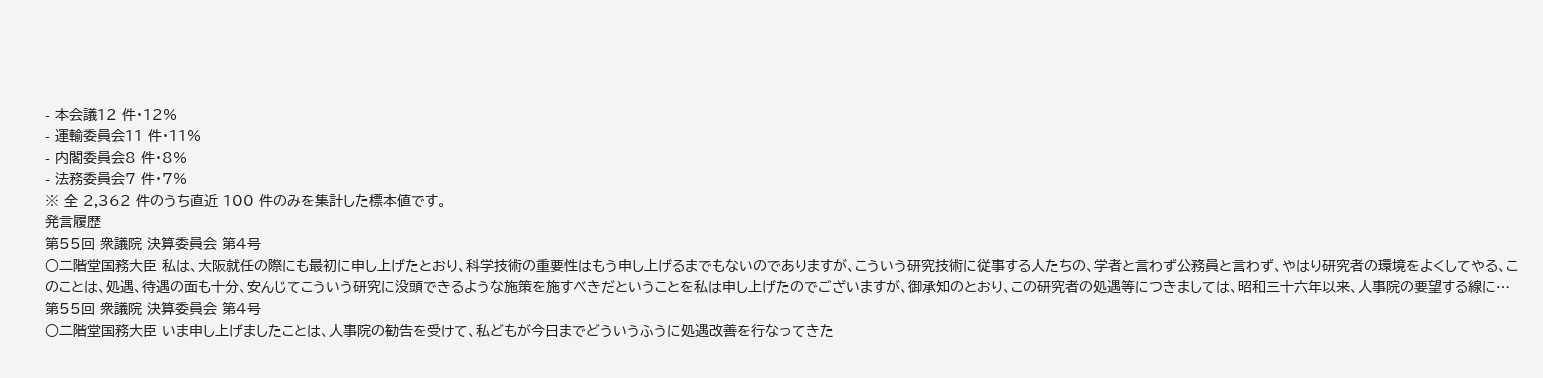- 本会議12 件・12%
- 運輸委員会11 件・11%
- 内閣委員会8 件・8%
- 法務委員会7 件・7%
※ 全 2,362 件のうち直近 100 件のみを集計した標本値です。
発言履歴
第55回 衆議院 決算委員会 第4号
○二階堂国務大臣 私は、大阪就任の際にも最初に申し上げたとおり、科学技術の重要性はもう申し上げるまでもないのでありますが、こういう研究技術に従事する人たちの、学者と言わず公務員と言わず、やはり研究者の環境をよくしてやる、このことは、処遇、待遇の面も十分、安んじてこういう研究に没頭できるような施策を施すべきだということを私は申し上げたのでございますが、御承知のとおり、この研究者の処遇等につきましては、昭和三十六年以来、人事院の要望する線に…
第55回 衆議院 決算委員会 第4号
○二階堂国務大臣 いま申し上げましたことは、人事院の勧告を受けて、私どもが今日までどういうふうに処遇改善を行なってきた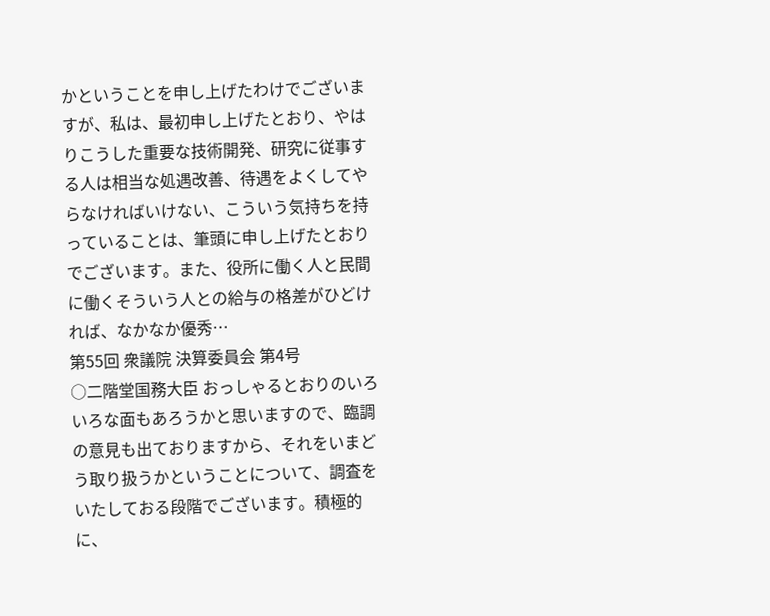かということを申し上げたわけでございますが、私は、最初申し上げたとおり、やはりこうした重要な技術開発、研究に従事する人は相当な処遇改善、待遇をよくしてやらなければいけない、こういう気持ちを持っていることは、筆頭に申し上げたとおりでございます。また、役所に働く人と民間に働くそういう人との給与の格差がひどければ、なかなか優秀…
第55回 衆議院 決算委員会 第4号
○二階堂国務大臣 おっしゃるとおりのいろいろな面もあろうかと思いますので、臨調の意見も出ておりますから、それをいまどう取り扱うかということについて、調査をいたしておる段階でございます。積極的に、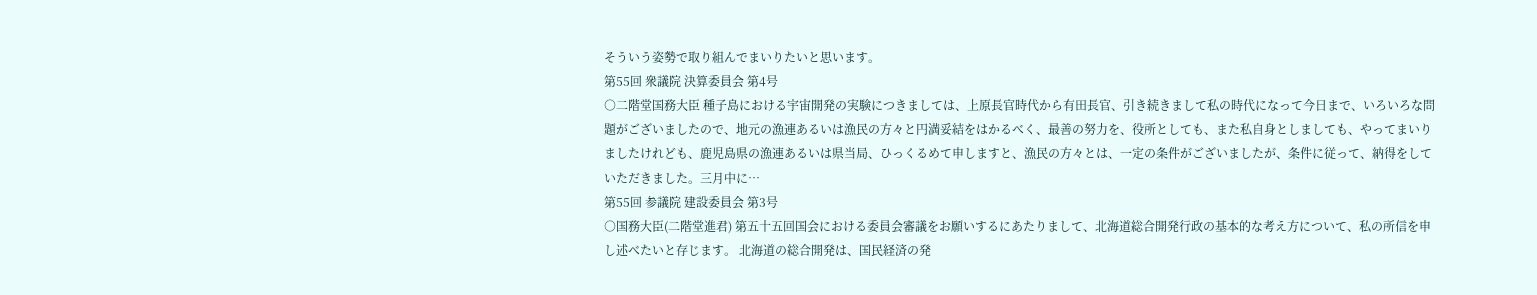そういう姿勢で取り組んでまいりたいと思います。
第55回 衆議院 決算委員会 第4号
○二階堂国務大臣 種子島における宇宙開発の実験につきましては、上原長官時代から有田長官、引き続きまして私の時代になって今日まで、いろいろな問題がございましたので、地元の漁連あるいは漁民の方々と円満妥結をはかるべく、最善の努力を、役所としても、また私自身としましても、やってまいりましたけれども、鹿児島県の漁連あるいは県当局、ひっくるめて申しますと、漁民の方々とは、一定の条件がございましたが、条件に従って、納得をしていただきました。三月中に…
第55回 参議院 建設委員会 第3号
○国務大臣(二階堂進君) 第五十五回国会における委員会審議をお願いするにあたりまして、北海道総合開発行政の基本的な考え方について、私の所信を申し述べたいと存じます。 北海道の総合開発は、国民経済の発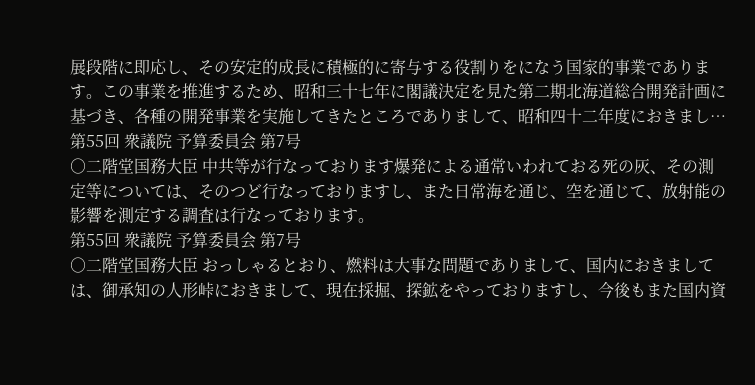展段階に即応し、その安定的成長に積極的に寄与する役割りをになう国家的事業であります。この事業を推進するため、昭和三十七年に閣議決定を見た第二期北海道総合開発計画に基づき、各種の開発事業を実施してきたところでありまして、昭和四十二年度におきまし…
第55回 衆議院 予算委員会 第7号
○二階堂国務大臣 中共等が行なっております爆発による通常いわれておる死の灰、その測定等については、そのつど行なっておりますし、また日常海を通じ、空を通じて、放射能の影響を測定する調査は行なっております。
第55回 衆議院 予算委員会 第7号
○二階堂国務大臣 おっしゃるとおり、燃料は大事な問題でありまして、国内におきましては、御承知の人形峠におきまして、現在採掘、探鉱をやっておりますし、今後もまた国内資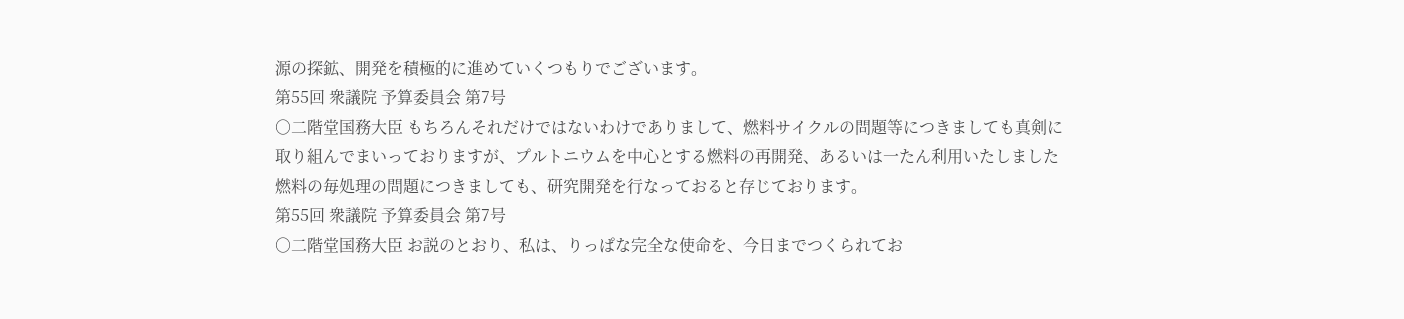源の探鉱、開発を積極的に進めていくつもりでございます。
第55回 衆議院 予算委員会 第7号
○二階堂国務大臣 もちろんそれだけではないわけでありまして、燃料サイクルの問題等につきましても真剣に取り組んでまいっておりますが、プルトニウムを中心とする燃料の再開発、あるいは一たん利用いたしました燃料の毎処理の問題につきましても、研究開発を行なっておると存じております。
第55回 衆議院 予算委員会 第7号
○二階堂国務大臣 お説のとおり、私は、りっぱな完全な使命を、今日までつくられてお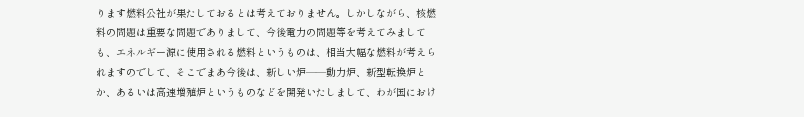ります燃料公社が果たしておるとは考えておりません。しかしながら、核燃料の問題は重要な問題でありまして、今後電力の問題等を考えてみましても、エネルギー源に使用される燃料というものは、相当大幅な燃料が考えられますのでして、そこでまあ今後は、新しい炉——動力炉、新型転換炉とか、あるいは高速増殖炉というものなどを開発いたしまして、わが国におけ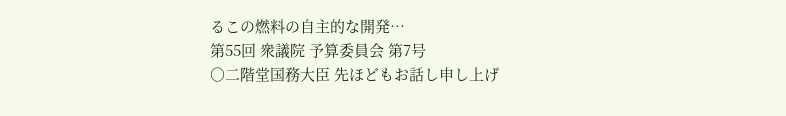るこの燃料の自主的な開発…
第55回 衆議院 予算委員会 第7号
○二階堂国務大臣 先ほどもお話し申し上げ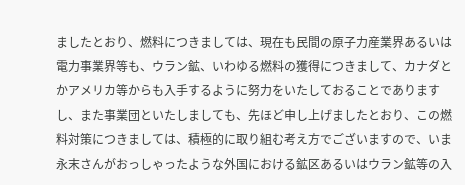ましたとおり、燃料につきましては、現在も民間の原子力産業界あるいは電力事業界等も、ウラン鉱、いわゆる燃料の獲得につきまして、カナダとかアメリカ等からも入手するように努力をいたしておることでありますし、また事業団といたしましても、先ほど申し上げましたとおり、この燃料対策につきましては、積極的に取り組む考え方でございますので、いま永末さんがおっしゃったような外国における鉱区あるいはウラン鉱等の入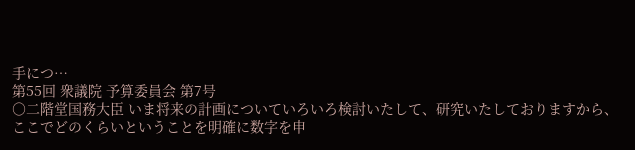手につ…
第55回 衆議院 予算委員会 第7号
○二階堂国務大臣 いま将来の計画についていろいろ検討いたして、研究いたしておりますから、ここでどのくらいということを明確に数字を申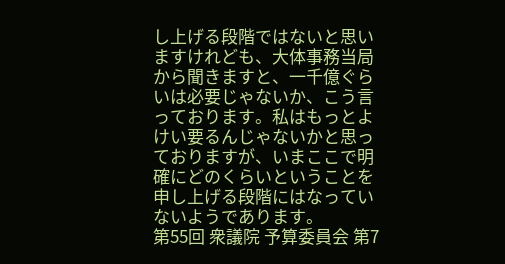し上げる段階ではないと思いますけれども、大体事務当局から聞きますと、一千億ぐらいは必要じゃないか、こう言っております。私はもっとよけい要るんじゃないかと思っておりますが、いまここで明確にどのくらいということを申し上げる段階にはなっていないようであります。
第55回 衆議院 予算委員会 第7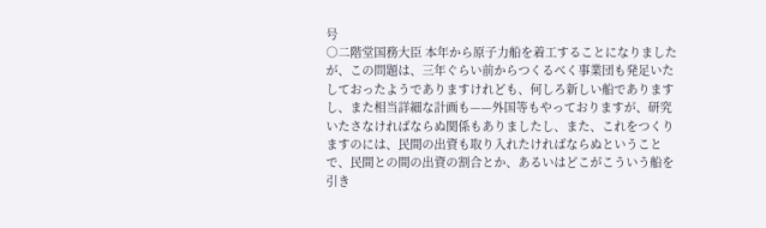号
○二階堂国務大臣 本年から原子力船を着工することになりましたが、この問題は、三年ぐらい前からつくるべく事業団も発足いたしておったようでありますけれども、何しろ新しい船でありますし、また相当詳細な計画も——外国等もやっておりますが、研究いたさなければならぬ関係もありましたし、また、これをつくりますのには、民間の出資も取り入れたければならぬということで、民間との間の出資の割合とか、あるいはどこがこういう船を引き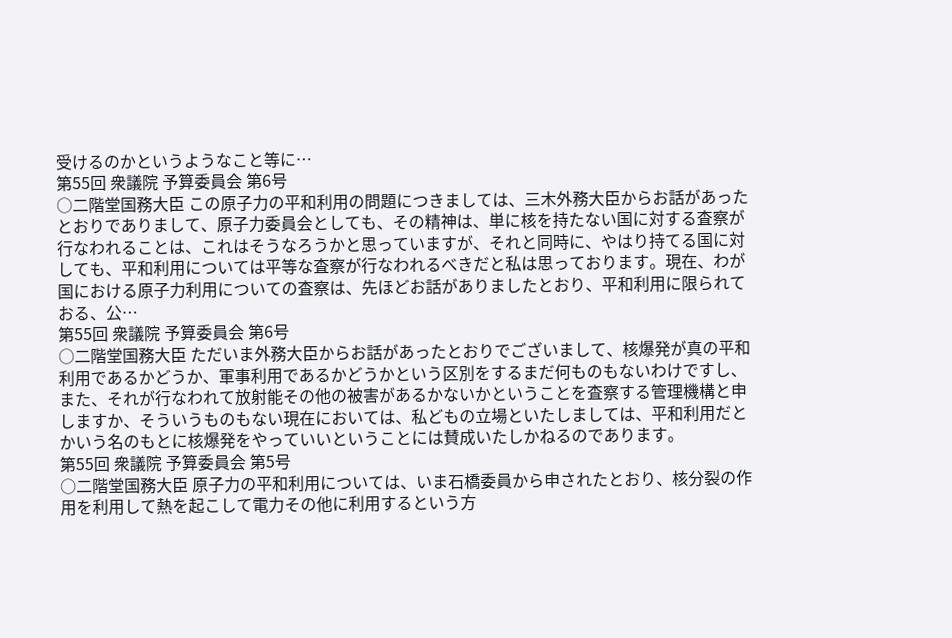受けるのかというようなこと等に…
第55回 衆議院 予算委員会 第6号
○二階堂国務大臣 この原子力の平和利用の問題につきましては、三木外務大臣からお話があったとおりでありまして、原子力委員会としても、その精神は、単に核を持たない国に対する査察が行なわれることは、これはそうなろうかと思っていますが、それと同時に、やはり持てる国に対しても、平和利用については平等な査察が行なわれるべきだと私は思っております。現在、わが国における原子力利用についての査察は、先ほどお話がありましたとおり、平和利用に限られておる、公…
第55回 衆議院 予算委員会 第6号
○二階堂国務大臣 ただいま外務大臣からお話があったとおりでございまして、核爆発が真の平和利用であるかどうか、軍事利用であるかどうかという区別をするまだ何ものもないわけですし、また、それが行なわれて放射能その他の被害があるかないかということを査察する管理機構と申しますか、そういうものもない現在においては、私どもの立場といたしましては、平和利用だとかいう名のもとに核爆発をやっていいということには賛成いたしかねるのであります。
第55回 衆議院 予算委員会 第5号
○二階堂国務大臣 原子力の平和利用については、いま石橋委員から申されたとおり、核分裂の作用を利用して熱を起こして電力その他に利用するという方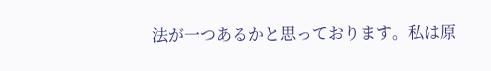法が一つあるかと思っております。私は原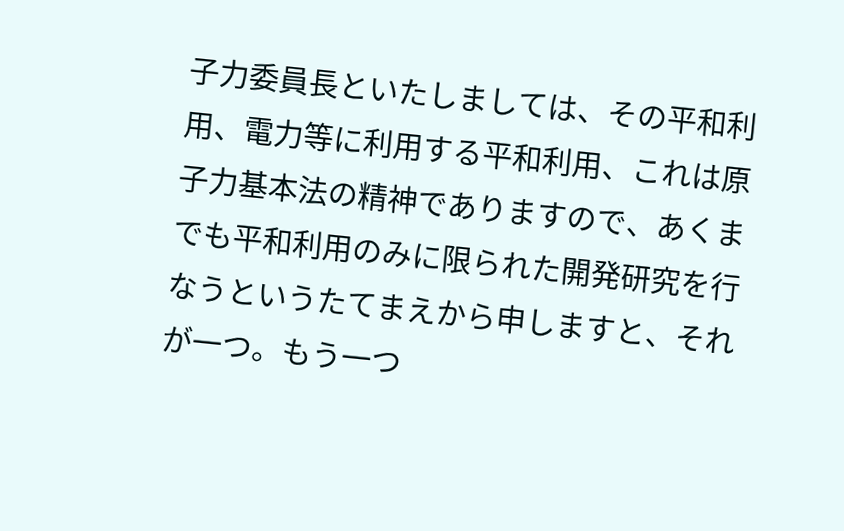子力委員長といたしましては、その平和利用、電力等に利用する平和利用、これは原子力基本法の精神でありますので、あくまでも平和利用のみに限られた開発研究を行なうというたてまえから申しますと、それが一つ。もう一つ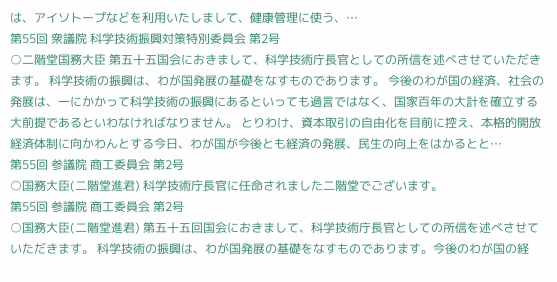は、アイソトープなどを利用いたしまして、健康管理に使う、…
第55回 衆議院 科学技術振興対策特別委員会 第2号
○二階堂国務大臣 第五十五国会におきまして、科学技術庁長官としての所信を述べさせていただきます。 科学技術の振興は、わが国発展の基礎をなすものであります。 今後のわが国の経済、社会の発展は、一にかかって科学技術の振興にあるといっても過言ではなく、国家百年の大計を確立する大前提であるといわなければなりません。 とりわけ、資本取引の自由化を目前に控え、本格的開放経済体制に向かわんとする今日、わが国が今後とも経済の発展、民生の向上をはかるとと…
第55回 参議院 商工委員会 第2号
○国務大臣(二階堂進君) 科学技術庁長官に任命されました二階堂でございます。
第55回 参議院 商工委員会 第2号
○国務大臣(二階堂進君) 第五十五回国会におきまして、科学技術庁長官としての所信を述べさせていただきます。 科学技術の振興は、わが国発展の基礎をなすものであります。今後のわが国の経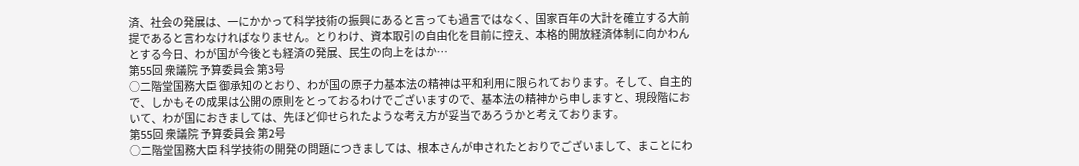済、社会の発展は、一にかかって科学技術の振興にあると言っても過言ではなく、国家百年の大計を確立する大前提であると言わなければなりません。とりわけ、資本取引の自由化を目前に控え、本格的開放経済体制に向かわんとする今日、わが国が今後とも経済の発展、民生の向上をはか…
第55回 衆議院 予算委員会 第3号
○二階堂国務大臣 御承知のとおり、わが国の原子力基本法の精神は平和利用に限られております。そして、自主的で、しかもその成果は公開の原則をとっておるわけでございますので、基本法の精神から申しますと、現段階において、わが国におきましては、先ほど仰せられたような考え方が妥当であろうかと考えております。
第55回 衆議院 予算委員会 第2号
○二階堂国務大臣 科学技術の開発の問題につきましては、根本さんが申されたとおりでございまして、まことにわ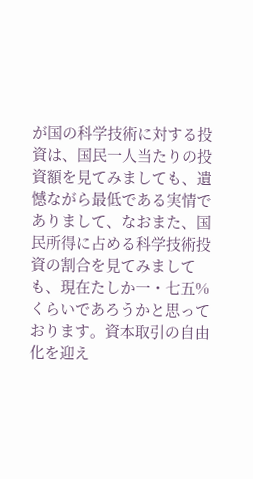が国の科学技術に対する投資は、国民一人当たりの投資額を見てみましても、遺憾ながら最低である実情でありまして、なおまた、国民所得に占める科学技術投資の割合を見てみましても、現在たしか一・七五%くらいであろうかと思っております。資本取引の自由化を迎え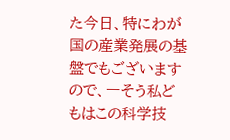た今日、特にわが国の産業発展の基盤でもございますので、一そう私どもはこの科学技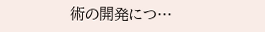術の開発につ…